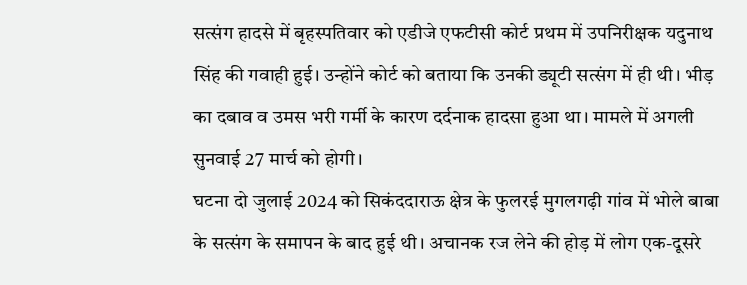सत्संग हादसे में बृहस्पतिवार को एडीजे एफटीसी कोर्ट प्रथम में उपनिरीक्षक यदुनाथ सिंह की गवाही हुई। उन्होंने कोर्ट को बताया कि उनकी ड्यूटी सत्संग में ही थी। भीड़ का दबाव व उमस भरी गर्मी के कारण दर्दनाक हादसा हुआ था। मामले में अगली सुनवाई 27 मार्च को होगी।
घटना दो जुलाई 2024 को सिकंददाराऊ क्षेत्र के फुलरई मुगलगढ़ी गांव में भोले बाबा के सत्संग के समापन के बाद हुई थी। अचानक रज लेने की होड़ में लोग एक-दूसरे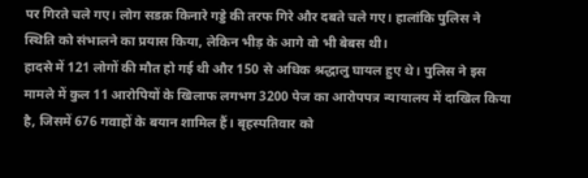पर गिरते चले गए। लोग सडक़ किनारे गड्डे की तरफ गिरे और दबते चले गए। हालांकि पुलिस ने स्थिति को संभालने का प्रयास किया, लेकिन भीड़ के आगे वो भी बेबस थी।
हादसे में 121 लोगों की मौत हो गई थी और 150 से अधिक श्रद्धालु घायल हुए थे। पुलिस ने इस मामले में कुल 11 आरोपियों के खिलाफ लगभग 3200 पेज का आरोपपत्र न्यायालय में दाखिल किया है, जिसमें 676 गवाहों के बयान शामिल हैं। बृहस्पतिवार को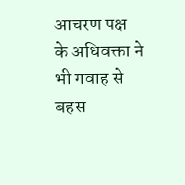आचरण पक्ष के अधिवक्ता ने भी गवाह से बहस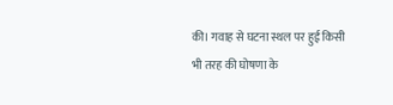की। गवाह से घटना स्थल पर हुई किसी भी तरह की घोषणा के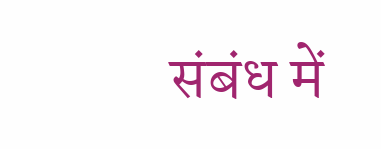संबंध में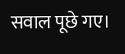सवाल पूछे गए।